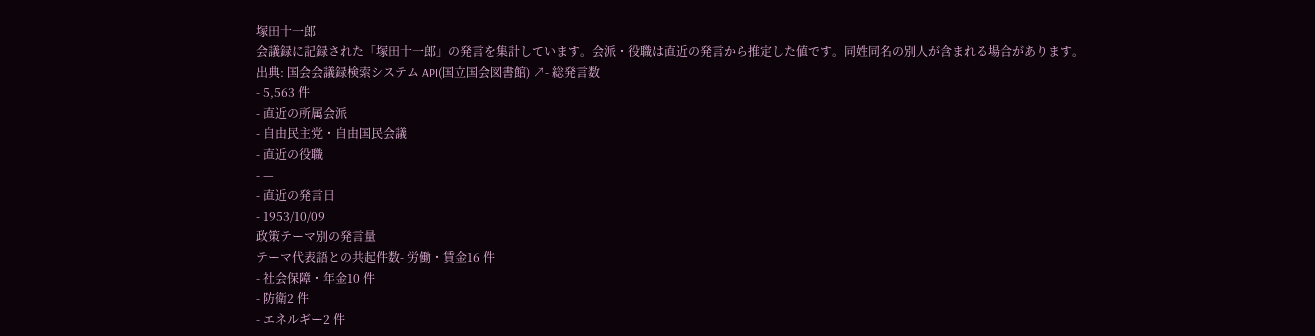塚田十一郎
会議録に記録された「塚田十一郎」の発言を集計しています。会派・役職は直近の発言から推定した値です。同姓同名の別人が含まれる場合があります。
出典: 国会会議録検索システム API(国立国会図書館) ↗- 総発言数
- 5,563 件
- 直近の所属会派
- 自由民主党・自由国民会議
- 直近の役職
- —
- 直近の発言日
- 1953/10/09
政策テーマ別の発言量
テーマ代表語との共起件数- 労働・賃金16 件
- 社会保障・年金10 件
- 防衛2 件
- エネルギー2 件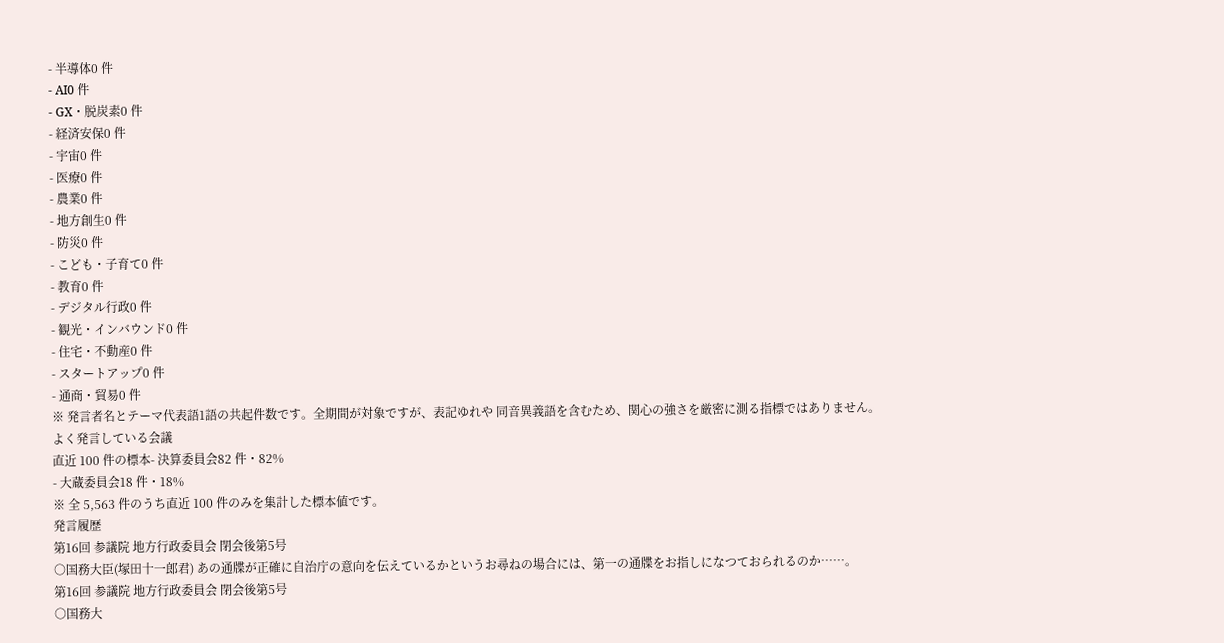- 半導体0 件
- AI0 件
- GX・脱炭素0 件
- 経済安保0 件
- 宇宙0 件
- 医療0 件
- 農業0 件
- 地方創生0 件
- 防災0 件
- こども・子育て0 件
- 教育0 件
- デジタル行政0 件
- 観光・インバウンド0 件
- 住宅・不動産0 件
- スタートアップ0 件
- 通商・貿易0 件
※ 発言者名とテーマ代表語1語の共起件数です。全期間が対象ですが、表記ゆれや 同音異義語を含むため、関心の強さを厳密に測る指標ではありません。
よく発言している会議
直近 100 件の標本- 決算委員会82 件・82%
- 大蔵委員会18 件・18%
※ 全 5,563 件のうち直近 100 件のみを集計した標本値です。
発言履歴
第16回 参議院 地方行政委員会 閉会後第5号
○国務大臣(塚田十一郎君) あの通牒が正確に自治庁の意向を伝えているかというお尋ねの場合には、第一の通牒をお指しになつておられるのか……。
第16回 参議院 地方行政委員会 閉会後第5号
○国務大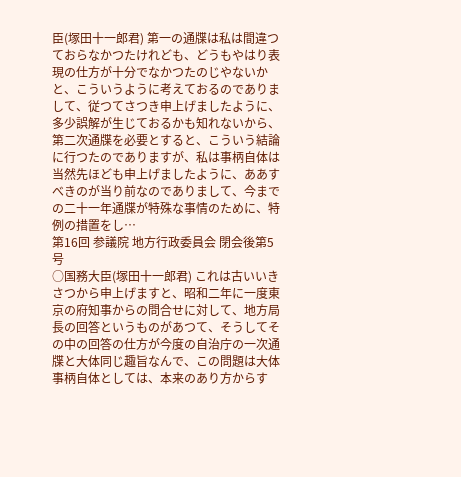臣(塚田十一郎君) 第一の通牒は私は間違つておらなかつたけれども、どうもやはり表現の仕方が十分でなかつたのじやないかと、こういうように考えておるのでありまして、従つてさつき申上げましたように、多少誤解が生じておるかも知れないから、第二次通牒を必要とすると、こういう結論に行つたのでありますが、私は事柄自体は当然先ほども申上げましたように、ああすべきのが当り前なのでありまして、今までの二十一年通牒が特殊な事情のために、特例の措置をし…
第16回 参議院 地方行政委員会 閉会後第5号
○国務大臣(塚田十一郎君) これは古いいきさつから申上げますと、昭和二年に一度東京の府知事からの問合せに対して、地方局長の回答というものがあつて、そうしてその中の回答の仕方が今度の自治庁の一次通牒と大体同じ趣旨なんで、この問題は大体事柄自体としては、本来のあり方からす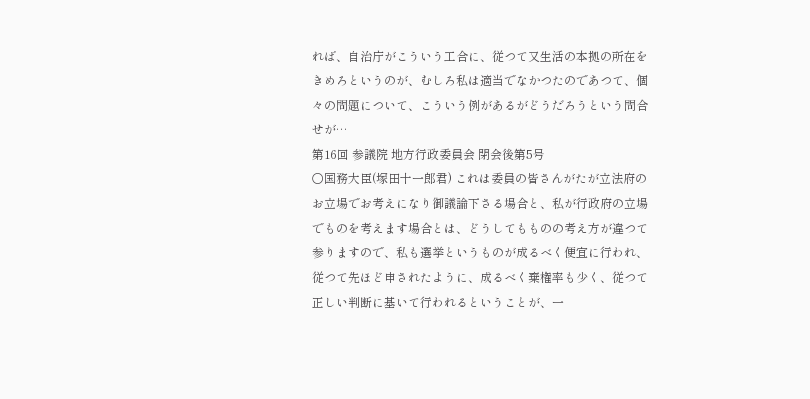れば、自治庁がこういう工合に、従つて又生活の本拠の所在をきめろというのが、むしろ私は適当でなかつたのであつて、個々の問題について、こういう例があるがどうだろうという問合せが…
第16回 参議院 地方行政委員会 閉会後第5号
○国務大臣(塚田十一郎君) これは委員の皆さんがたが立法府のお立場でお考えになり御議論下さる場合と、私が行政府の立場でものを考えます場合とは、どうしてもものの考え方が違つて参りますので、私も選挙というものが成るべく便宜に行われ、従つて先ほど申されたように、成るべく棄権率も少く、従つて正しい判断に基いて行われるということが、一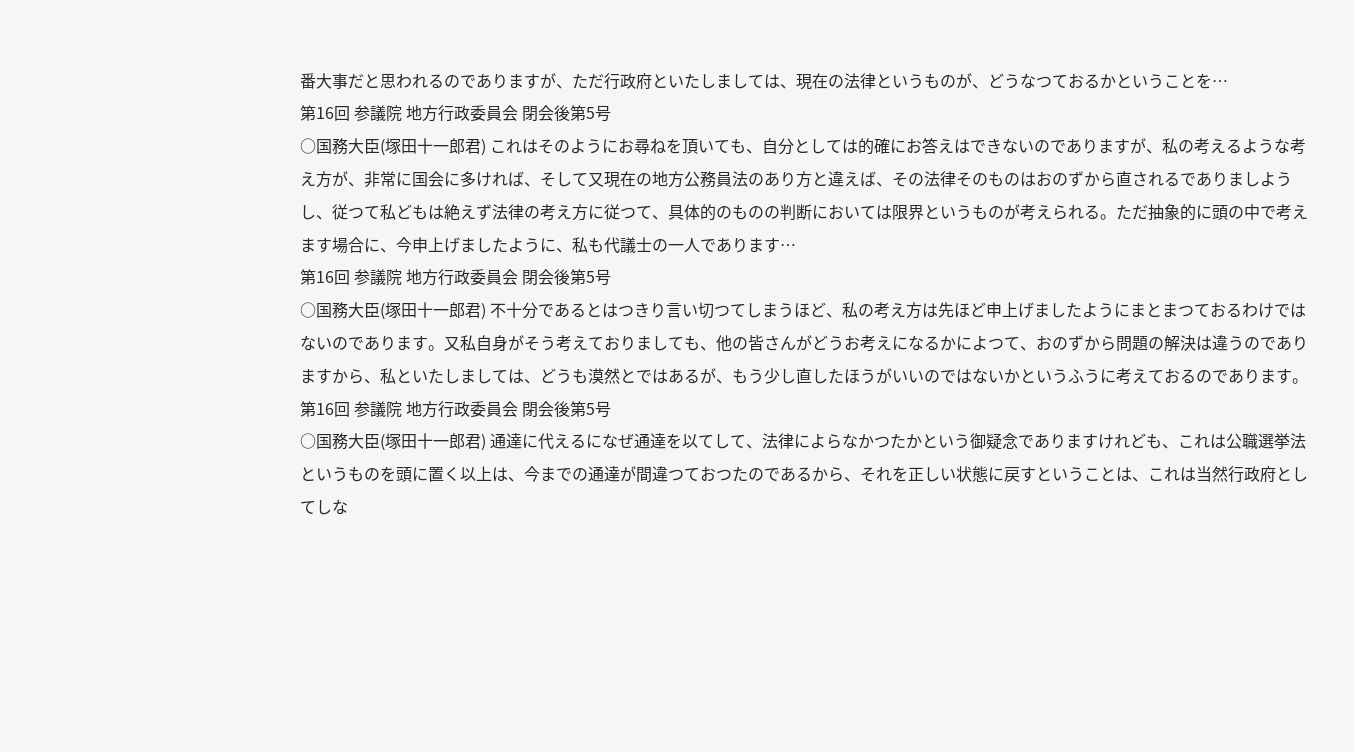番大事だと思われるのでありますが、ただ行政府といたしましては、現在の法律というものが、どうなつておるかということを…
第16回 参議院 地方行政委員会 閉会後第5号
○国務大臣(塚田十一郎君) これはそのようにお尋ねを頂いても、自分としては的確にお答えはできないのでありますが、私の考えるような考え方が、非常に国会に多ければ、そして又現在の地方公務員法のあり方と違えば、その法律そのものはおのずから直されるでありましようし、従つて私どもは絶えず法律の考え方に従つて、具体的のものの判断においては限界というものが考えられる。ただ抽象的に頭の中で考えます場合に、今申上げましたように、私も代議士の一人であります…
第16回 参議院 地方行政委員会 閉会後第5号
○国務大臣(塚田十一郎君) 不十分であるとはつきり言い切つてしまうほど、私の考え方は先ほど申上げましたようにまとまつておるわけではないのであります。又私自身がそう考えておりましても、他の皆さんがどうお考えになるかによつて、おのずから問題の解決は違うのでありますから、私といたしましては、どうも漠然とではあるが、もう少し直したほうがいいのではないかというふうに考えておるのであります。
第16回 参議院 地方行政委員会 閉会後第5号
○国務大臣(塚田十一郎君) 通達に代えるになぜ通達を以てして、法律によらなかつたかという御疑念でありますけれども、これは公職選挙法というものを頭に置く以上は、今までの通達が間違つておつたのであるから、それを正しい状態に戻すということは、これは当然行政府としてしな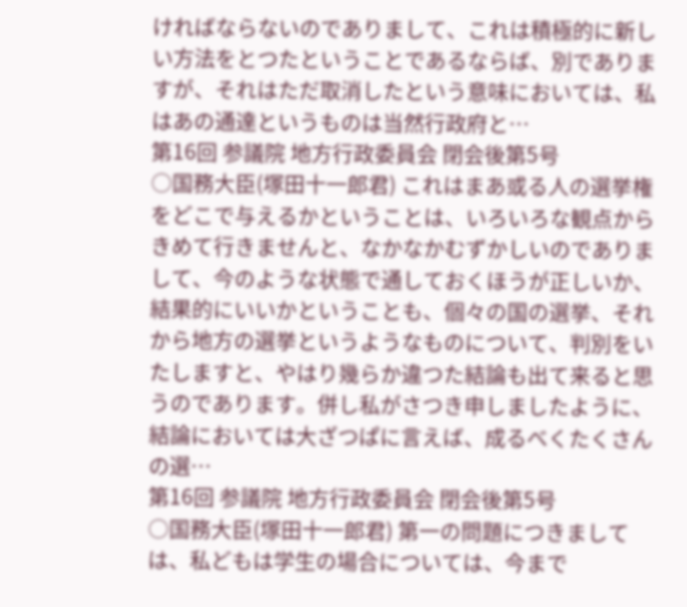ければならないのでありまして、これは積極的に新しい方法をとつたということであるならば、別でありますが、それはただ取消したという意味においては、私はあの通達というものは当然行政府と…
第16回 参議院 地方行政委員会 閉会後第5号
○国務大臣(塚田十一郎君) これはまあ或る人の選挙権をどこで与えるかということは、いろいろな観点からきめて行きませんと、なかなかむずかしいのでありまして、今のような状態で通しておくほうが正しいか、結果的にいいかということも、個々の国の選挙、それから地方の選挙というようなものについて、判別をいたしますと、やはり幾らか違つた結論も出て来ると思うのであります。併し私がさつき申しましたように、結論においては大ざつぱに言えば、成るべくたくさんの選…
第16回 参議院 地方行政委員会 閉会後第5号
○国務大臣(塚田十一郎君) 第一の問題につきましては、私どもは学生の場合については、今まで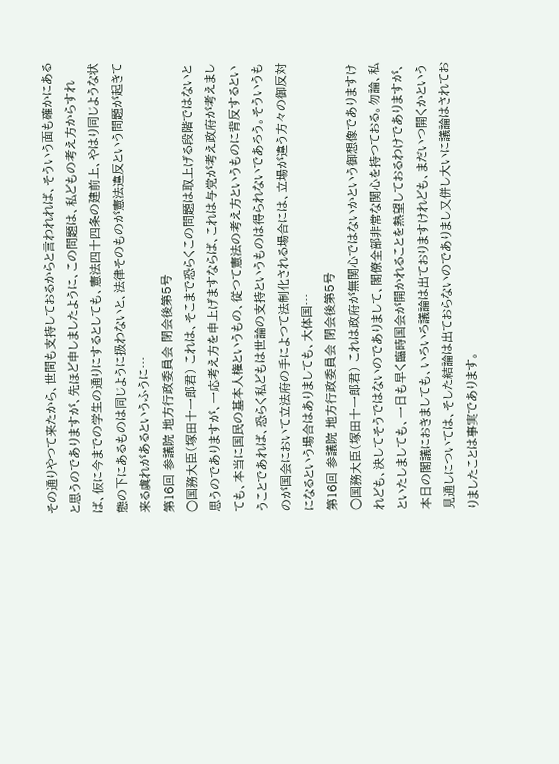その通りやつて来たから、世間も支持しておるからと言われれば、そういう面も確かにあると思うのでありますが、先ほど申しましたように、この問題は、私どもの考え方からすれば、仮に今までの学生の通りにするとしても、憲法四十四条の建前上、やはり同じような状態の下にあるものは同じように扱わないと、法律そのものが憲法違反という問題が起きて来る虞れがあるというふうに…
第16回 参議院 地方行政委員会 閉会後第5号
○国務大臣(塚田十一郎君) これは、そこまで恐らくこの問題は取上げる段階ではないと思うのでありますが、一応考え方を申上げますならば、これは与党が考え政府が考えましても、本当に国民の基本人権というもの、従つて憲法の考え方というものに背反するということであれば、恐らく私どもは世論の支持というものは得られないであろう。そういうものが国会において立法府の手によつて法制化される場合には、立場が違う方々の御反対になるという場合はありましても、大体国…
第16回 参議院 地方行政委員会 閉会後第5号
○国務大臣(塚田十一郎君) これは政府が無関心ではないかという御想像でありますけれども、決してそうではないのでありまして、閣僚全部非常な関心を持つておる。勿論、私といたしましても、一日も早く臨時国会が開かれることを熱望しておるわけでありますが、本日の閣議におきましても、いろいろ議論は出ておりますけれども、まだいつ開くかという見通しについては、そした結論は出ておらないのでありまし又併し大いに議論はされておりましたことは事実であります。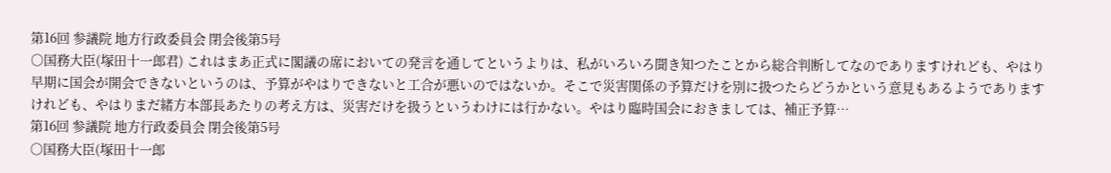第16回 参議院 地方行政委員会 閉会後第5号
○国務大臣(塚田十一郎君) これはまあ正式に閣議の席においての発言を通してというよりは、私がいろいろ聞き知つたことから総合判断してなのでありますけれども、やはり早期に国会が開会できないというのは、予算がやはりできないと工合が悪いのではないか。そこで災害関係の予算だけを別に扱つたらどうかという意見もあるようでありますけれども、やはりまだ緒方本部長あたりの考え方は、災害だけを扱うというわけには行かない。やはり臨時国会におきましては、補正予算…
第16回 参議院 地方行政委員会 閉会後第5号
○国務大臣(塚田十一郎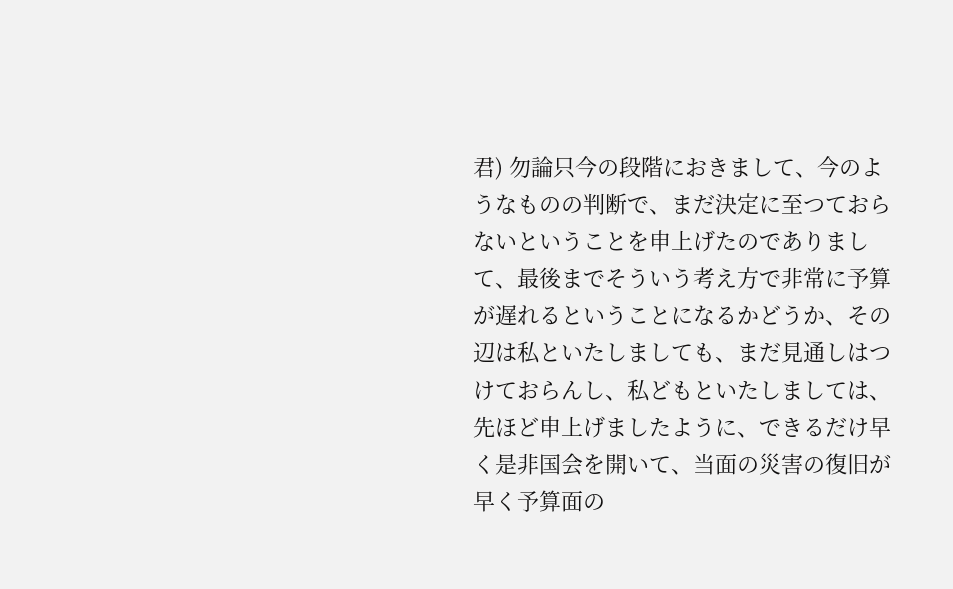君) 勿論只今の段階におきまして、今のようなものの判断で、まだ決定に至つておらないということを申上げたのでありまして、最後までそういう考え方で非常に予算が遅れるということになるかどうか、その辺は私といたしましても、まだ見通しはつけておらんし、私どもといたしましては、先ほど申上げましたように、できるだけ早く是非国会を開いて、当面の災害の復旧が早く予算面の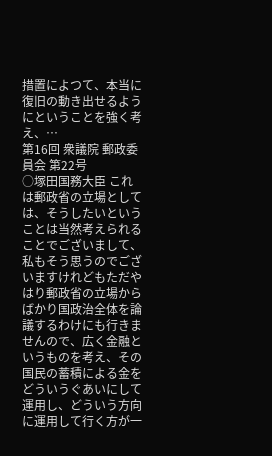措置によつて、本当に復旧の動き出せるようにということを強く考え、…
第16回 衆議院 郵政委員会 第22号
○塚田国務大臣 これは郵政省の立場としては、そうしたいということは当然考えられることでございまして、私もそう思うのでございますけれどもただやはり郵政省の立場からばかり国政治全体を論議するわけにも行きませんので、広く金融というものを考え、その国民の蓄積による金をどういうぐあいにして運用し、どういう方向に運用して行く方が一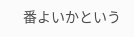番よいかという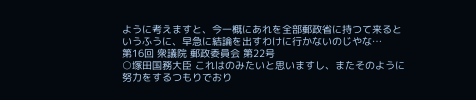ように考えますと、今一概にあれを全部郵政省に持つて来るというふうに、早急に結論を出すわけに行かないのじやな…
第16回 衆議院 郵政委員会 第22号
○塚田国務大臣 これはのみたいと思いますし、またそのように努力をするつもりでおり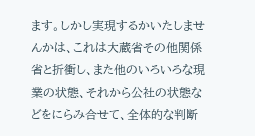ます。しかし実現するかいたしませんかは、これは大蔵省その他関係省と折衝し、また他のいろいろな現業の状態、それから公社の状態などをにらみ合せて、全体的な判断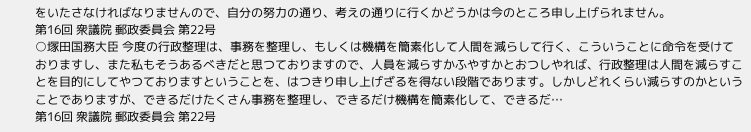をいたさなければなりませんので、自分の努力の通り、考えの通りに行くかどうかは今のところ申し上げられません。
第16回 衆議院 郵政委員会 第22号
○塚田国務大臣 今度の行政整理は、事務を整理し、もしくは機構を簡素化して人間を減らして行く、こういうことに命令を受けておりますし、また私もそうあるべきだと思つておりますので、人員を減らすかふやすかとおつしやれば、行政整理は人間を減らすことを目的にしてやつておりますということを、はつきり申し上げざるを得ない段階であります。しかしどれくらい減らすのかということでありますが、できるだけたくさん事務を整理し、できるだけ機構を簡素化して、できるだ…
第16回 衆議院 郵政委員会 第22号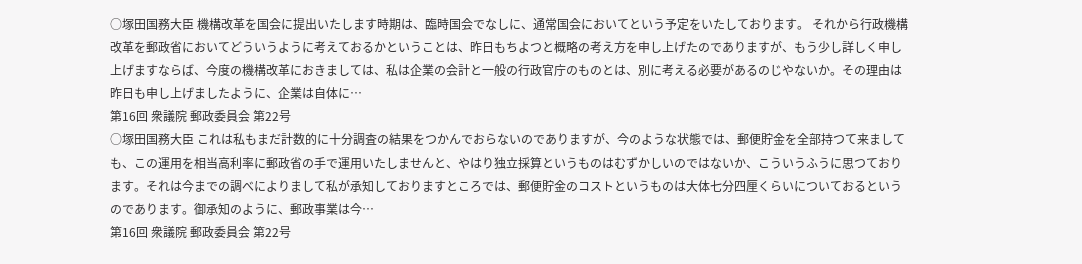○塚田国務大臣 機構改革を国会に提出いたします時期は、臨時国会でなしに、通常国会においてという予定をいたしております。 それから行政機構改革を郵政省においてどういうように考えておるかということは、昨日もちよつと概略の考え方を申し上げたのでありますが、もう少し詳しく申し上げますならば、今度の機構改革におきましては、私は企業の会計と一般の行政官庁のものとは、別に考える必要があるのじやないか。その理由は昨日も申し上げましたように、企業は自体に…
第16回 衆議院 郵政委員会 第22号
○塚田国務大臣 これは私もまだ計数的に十分調査の結果をつかんでおらないのでありますが、今のような状態では、郵便貯金を全部持つて来ましても、この運用を相当高利率に郵政省の手で運用いたしませんと、やはり独立採算というものはむずかしいのではないか、こういうふうに思つております。それは今までの調べによりまして私が承知しておりますところでは、郵便貯金のコストというものは大体七分四厘くらいについておるというのであります。御承知のように、郵政事業は今…
第16回 衆議院 郵政委員会 第22号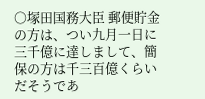○塚田国務大臣 郵便貯金の方は、つい九月一日に三千億に達しまして、簡保の方は千三百億くらいだそうであ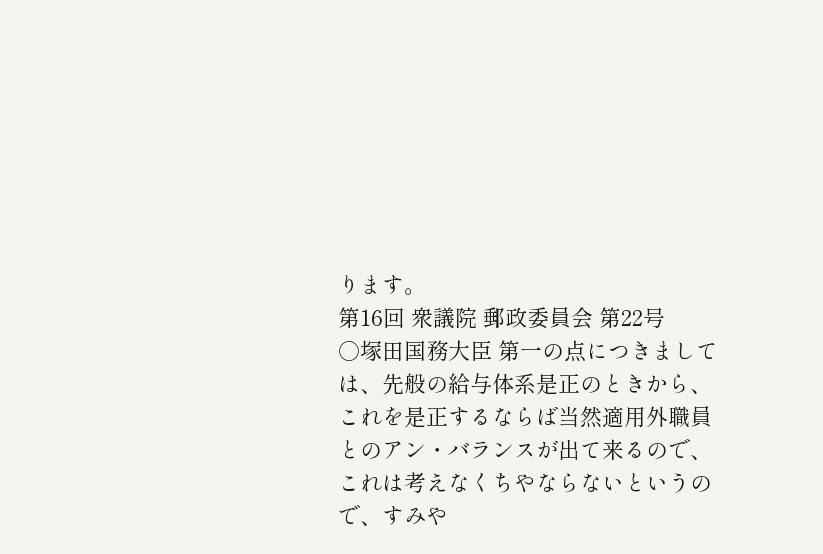ります。
第16回 衆議院 郵政委員会 第22号
○塚田国務大臣 第一の点につきましては、先般の給与体系是正のときから、これを是正するならば当然適用外職員とのアン・バランスが出て来るので、これは考えなくちやならないというので、すみや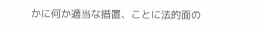かに何か適当な措置、ことに法的面の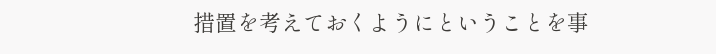措置を考えておくようにということを事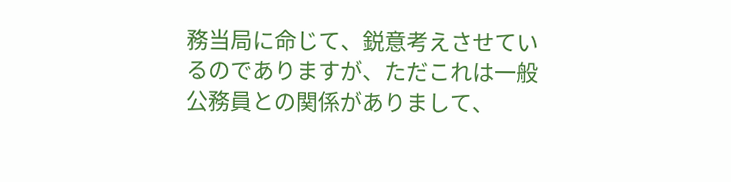務当局に命じて、鋭意考えさせているのでありますが、ただこれは一般公務員との関係がありまして、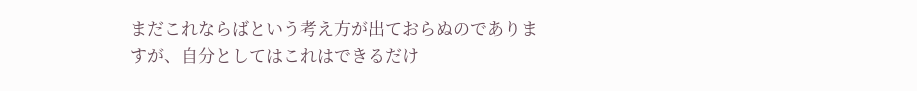まだこれならばという考え方が出ておらぬのでありますが、自分としてはこれはできるだけ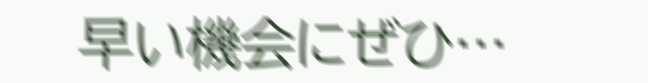早い機会にぜひ…